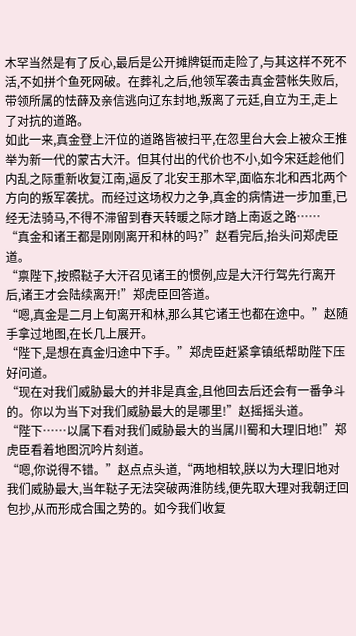木罕当然是有了反心,最后是公开摊牌铤而走险了,与其这样不死不活,不如拼个鱼死网破。在葬礼之后,他领军袭击真金营帐失败后,带领所属的怯薛及亲信逃向辽东封地,叛离了元廷,自立为王,走上了对抗的道路。
如此一来,真金登上汗位的道路皆被扫平,在忽里台大会上被众王推举为新一代的蒙古大汗。但其付出的代价也不小,如今宋廷趁他们内乱之际重新收复江南,逼反了北安王那木罕,面临东北和西北两个方向的叛军袭扰。而经过这场权力之争,真金的病情进一步加重,已经无法骑马,不得不滞留到春天转暖之际才踏上南返之路……
“真金和诸王都是刚刚离开和林的吗?”赵看完后,抬头问郑虎臣道。
“禀陛下,按照鞑子大汗召见诸王的惯例,应是大汗行驾先行离开后,诸王才会陆续离开!”郑虎臣回答道。
“嗯,真金是二月上旬离开和林,那么其它诸王也都在途中。”赵随手拿过地图,在长几上展开。
“陛下,是想在真金归途中下手。”郑虎臣赶紧拿镇纸帮助陛下压好问道。
“现在对我们威胁最大的并非是真金,且他回去后还会有一番争斗的。你以为当下对我们威胁最大的是哪里!”赵摇摇头道。
“陛下……以属下看对我们威胁最大的当属川蜀和大理旧地!”郑虎臣看着地图沉吟片刻道。
“嗯,你说得不错。”赵点点头道,“两地相较,朕以为大理旧地对我们威胁最大,当年鞑子无法突破两淮防线,便先取大理对我朝迂回包抄,从而形成合围之势的。如今我们收复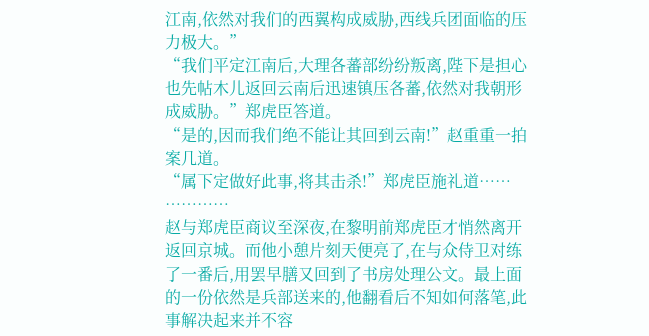江南,依然对我们的西翼构成威胁,西线兵团面临的压力极大。”
“我们平定江南后,大理各蕃部纷纷叛离,陛下是担心也先帖木儿返回云南后迅速镇压各蕃,依然对我朝形成威胁。”郑虎臣答道。
“是的,因而我们绝不能让其回到云南!”赵重重一拍案几道。
“属下定做好此事,将其击杀!”郑虎臣施礼道……
…………
赵与郑虎臣商议至深夜,在黎明前郑虎臣才悄然离开返回京城。而他小憩片刻天便亮了,在与众侍卫对练了一番后,用罢早膳又回到了书房处理公文。最上面的一份依然是兵部送来的,他翻看后不知如何落笔,此事解决起来并不容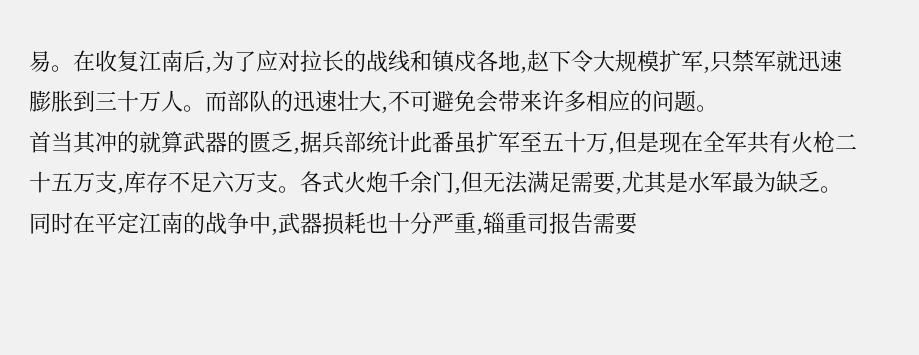易。在收复江南后,为了应对拉长的战线和镇戍各地,赵下令大规模扩军,只禁军就迅速膨胀到三十万人。而部队的迅速壮大,不可避免会带来许多相应的问题。
首当其冲的就算武器的匮乏,据兵部统计此番虽扩军至五十万,但是现在全军共有火枪二十五万支,库存不足六万支。各式火炮千余门,但无法满足需要,尤其是水军最为缺乏。同时在平定江南的战争中,武器损耗也十分严重,辎重司报告需要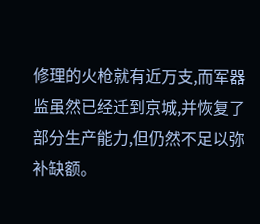修理的火枪就有近万支,而军器监虽然已经迁到京城,并恢复了部分生产能力,但仍然不足以弥补缺额。